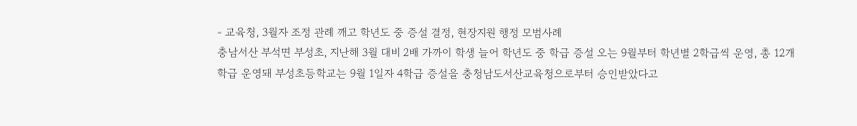- 교육청, 3월자 조정 관례 깨고 학년도 중 증설 결정, 현장지원 행정 모범사례
충남서산 부석면 부성초, 지난해 3월 대비 2배 가까이 학생 늘어 학년도 중 학급 증설 오는 9월부터 학년별 2학급씩 운영, 총 12개 학급 운영돼 부성초등학교는 9월 1일자 4학급 증설을 충청남도서산교육청으로부터 승인받았다고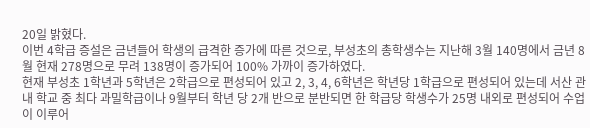20일 밝혔다.
이번 4학급 증설은 금년들어 학생의 급격한 증가에 따른 것으로, 부성초의 총학생수는 지난해 3월 140명에서 금년 8월 현재 278명으로 무려 138명이 증가되어 100% 가까이 증가하였다.
현재 부성초 1학년과 5학년은 2학급으로 편성되어 있고 2, 3, 4, 6학년은 학년당 1학급으로 편성되어 있는데 서산 관내 학교 중 최다 과밀학급이나 9월부터 학년 당 2개 반으로 분반되면 한 학급당 학생수가 25명 내외로 편성되어 수업이 이루어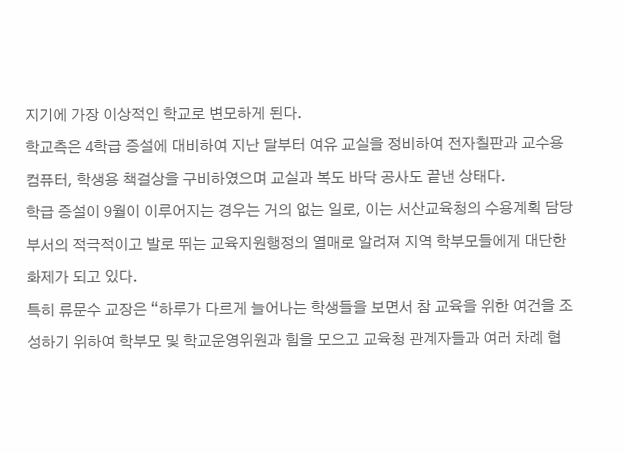지기에 가장 이상적인 학교로 변모하게 된다.
학교측은 4학급 증설에 대비하여 지난 달부터 여유 교실을 정비하여 전자칠판과 교수용 컴퓨터, 학생용 책걸상을 구비하였으며 교실과 복도 바닥 공사도 끝낸 상태다.
학급 증설이 9월이 이루어지는 경우는 거의 없는 일로, 이는 서산교육청의 수용계획 담당부서의 적극적이고 발로 뛰는 교육지원행정의 열매로 알려져 지역 학부모들에게 대단한 화제가 되고 있다.
특히 류문수 교장은 “하루가 다르게 늘어나는 학생들을 보면서 참 교육을 위한 여건을 조성하기 위하여 학부모 및 학교운영위원과 힘을 모으고 교육청 관계자들과 여러 차례 협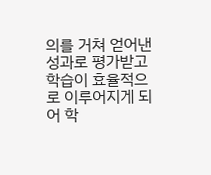의를 거쳐 얻어낸 성과로 평가받고 학습이 효율적으로 이루어지게 되어 학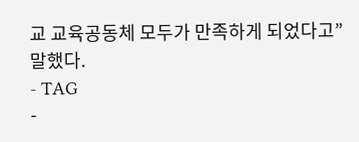교 교육공동체 모두가 만족하게 되었다고”말했다.
- TAG
-